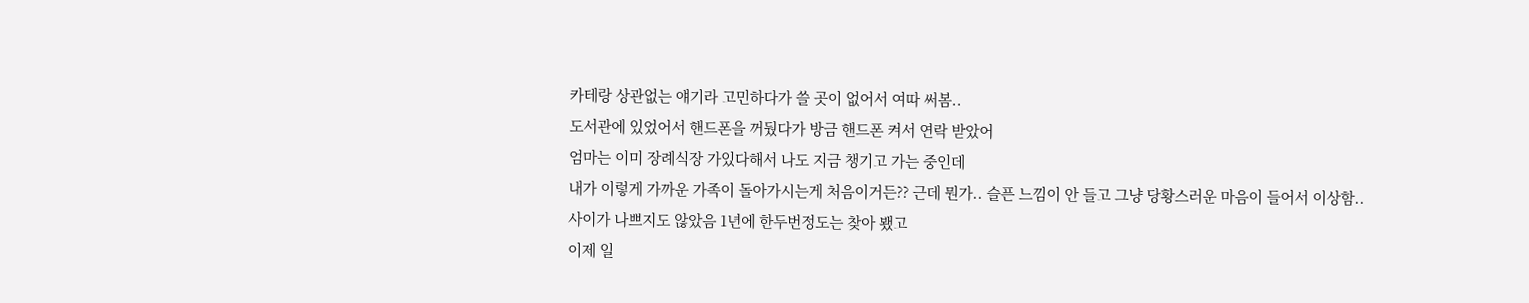카테랑 상관없는 얘기라 고민하다가 쓸 곳이 없어서 여따 써봄..
도서관에 있었어서 핸드폰을 꺼뒀다가 방금 핸드폰 켜서 연락 받았어
엄마는 이미 장례식장 가있다해서 나도 지금 챙기고 가는 중인데
내가 이렇게 가까운 가족이 돌아가시는게 처음이거든?? 근데 뭔가.. 슬픈 느낌이 안 들고 그냥 당황스러운 마음이 들어서 이상함..
사이가 나쁘지도 않았음 1년에 한두번정도는 찾아 뵀고
이제 일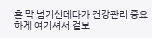흔 막 넘기신데다가 건강관리 중요하게 여기셔서 겉보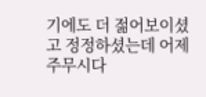기에도 더 젊어보이셨고 정정하셨는데 어제 주무시다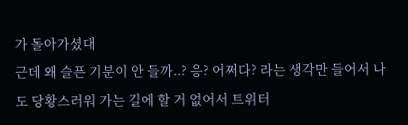가 돌아가셨대
근데 왜 슬픈 기분이 안 들까..? 응? 어쩌다? 라는 생각만 들어서 나도 당황스러워 가는 길에 할 거 없어서 트위터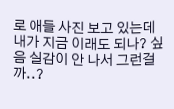로 애들 사진 보고 있는데 내가 지금 이래도 되나? 싶음 실감이 안 나서 그런걸까..?